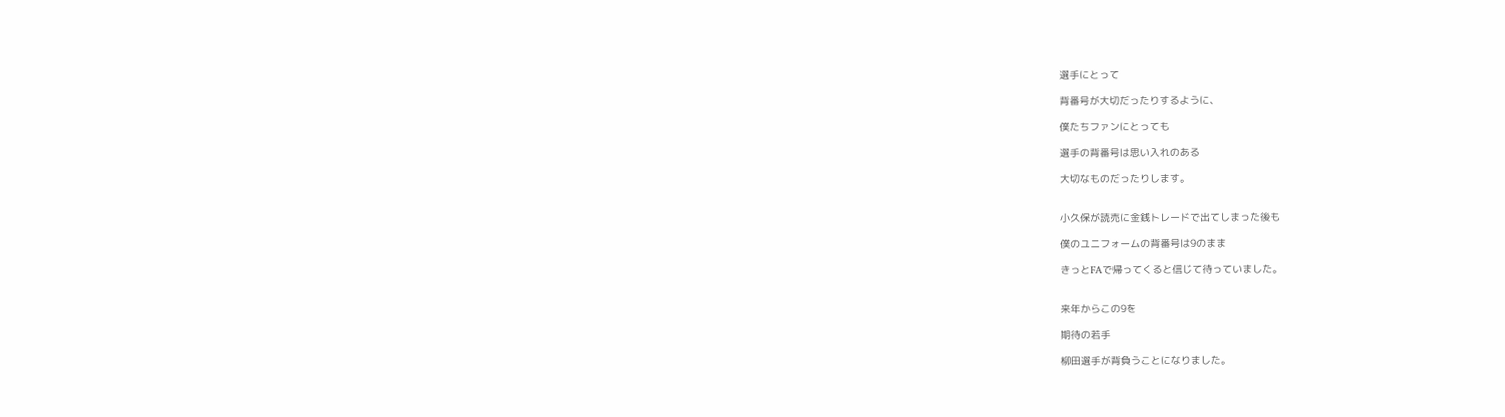選手にとって

背番号が大切だったりするように、

僕たちファンにとっても

選手の背番号は思い入れのある

大切なものだったりします。


小久保が読売に金銭トレードで出てしまった後も

僕のユニフォームの背番号は9のまま

きっとFAで帰ってくると信じて待っていました。


来年からこの9を

期待の若手

柳田選手が背負うことになりました。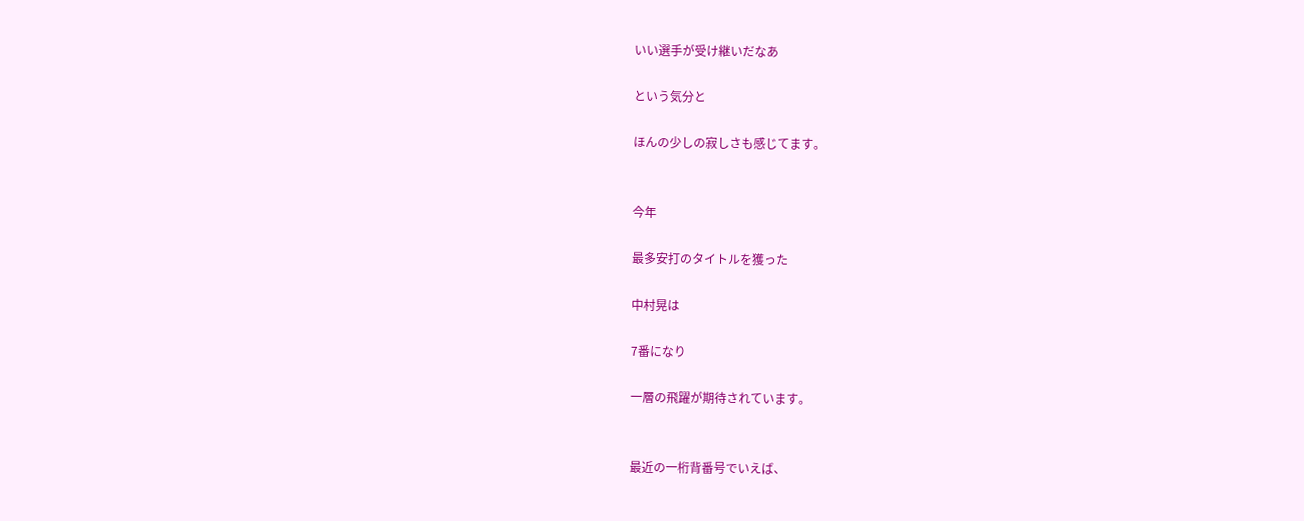いい選手が受け継いだなあ

という気分と

ほんの少しの寂しさも感じてます。


今年

最多安打のタイトルを獲った

中村晃は

7番になり

一層の飛躍が期待されています。


最近の一桁背番号でいえば、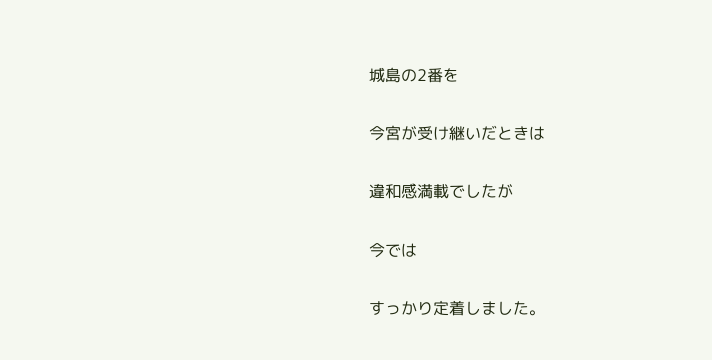城島の2番を

今宮が受け継いだときは

違和感満載でしたが

今では

すっかり定着しました。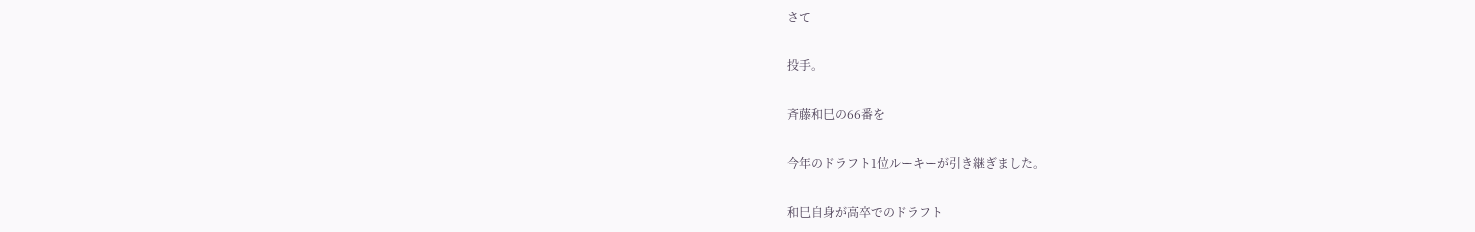さて

投手。

斉藤和巳の66番を

今年のドラフト1位ルーキーが引き継ぎました。

和巳自身が高卒でのドラフト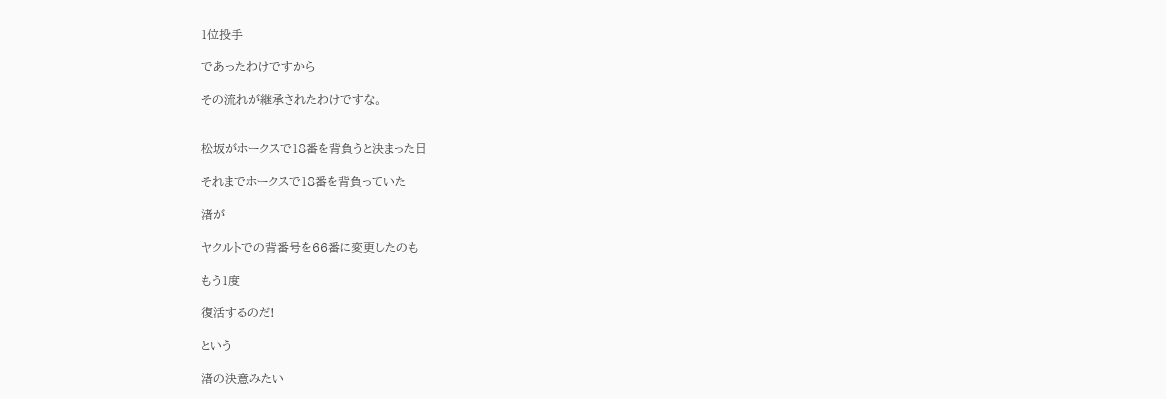1位投手

であったわけですから

その流れが継承されたわけですな。


松坂がホークスで18番を背負うと決まった日

それまでホークスで18番を背負っていた

渚が

ヤクルトでの背番号を66番に変更したのも

もう1度

復活するのだ!

という

渚の決意みたい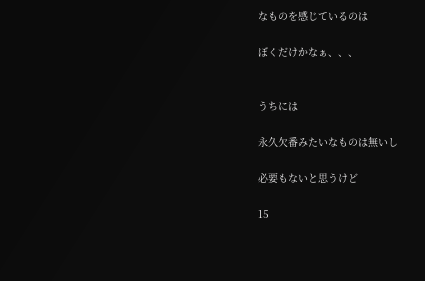なものを感じているのは

ぼくだけかなぁ、、、


うちには

永久欠番みたいなものは無いし

必要もないと思うけど

15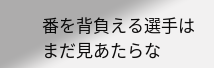番を背負える選手はまだ見あたらな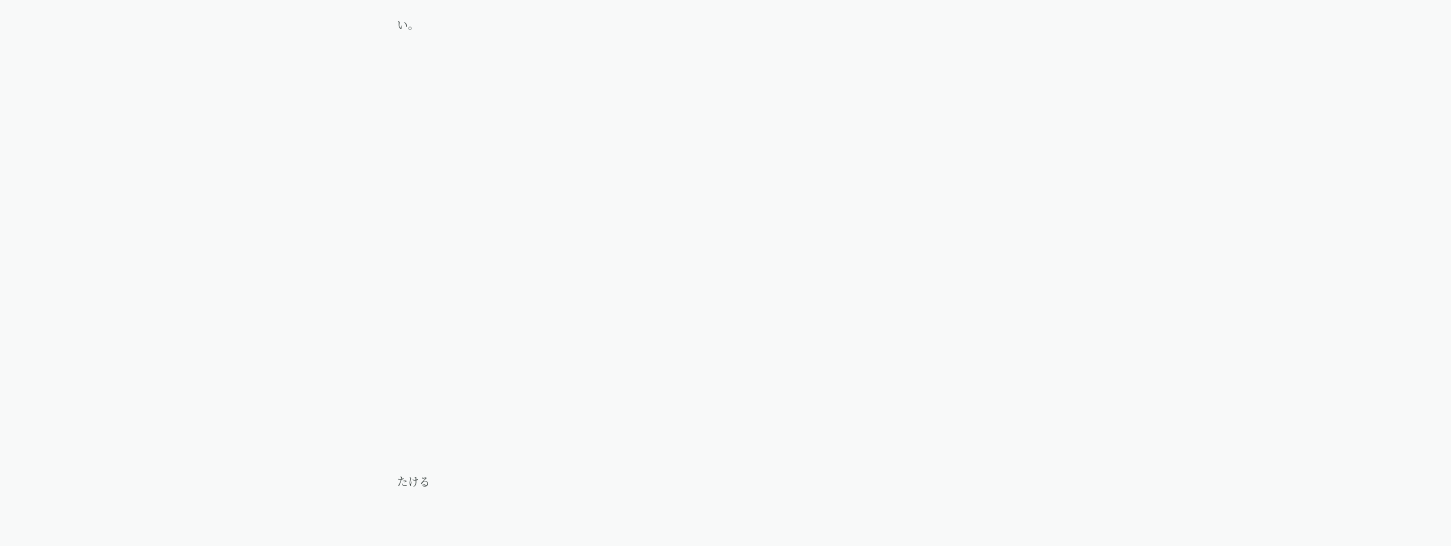い。



















たける